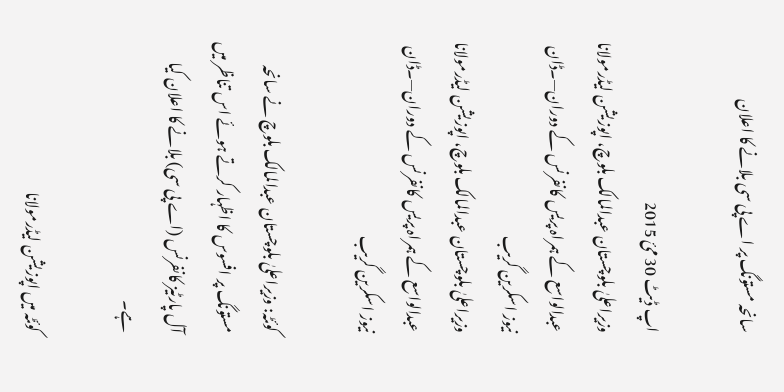سانحہ مستونگ پر اے پی سی بلانے کا اعلان

اپ ڈیٹ 30 مئ 2015
وزیراعلیٰ بلوچستان عبدالمالک بلوچ، اپوزیشن لیڈرمولانا عبدالواسع کے ہمراہ پریس کانفرنس کے دوران—۔ڈان نیوز اسکرین گریب
وزیراعلیٰ بلوچستان عبدالمالک بلوچ، اپوزیشن لیڈرمولانا عبدالواسع کے ہمراہ پریس کانفرنس کے دوران—۔ڈان نیوز اسکرین گریب

کوئٹہ: وزیراعلیٰ بلوچستان عبدالمالک بلوچ نے سانحہ مستونگ پر افسوس کا اظہار کرتے ہوئے اس تناظر میں آل پارٹیز کانفرنس (اے پی سی) بلانے کا اعلان کیا ہے۔

کوئٹہ میں اپوزیشن لیڈرمولانا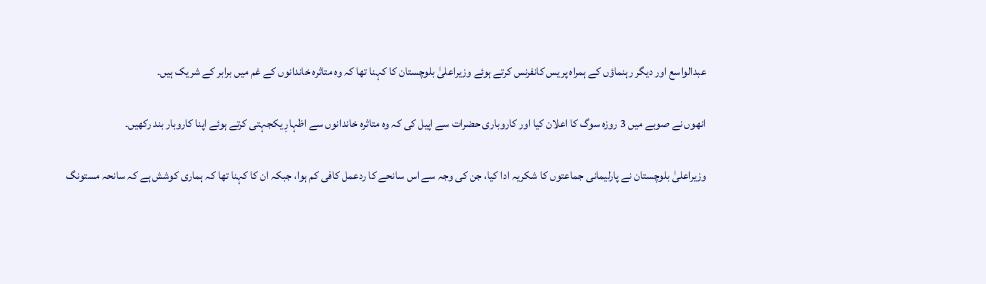عبدالواسع اور دیگر رہنماؤں کے ہمراہ پریس کانفرنس کرتے ہوئے وزیراعلیٰ بلوچستان کا کہنا تھا کہ وہ متاثرہ خاندانوں کے غم میں برابر کے شریک ہیں۔

انھوں نے صوبے میں 3 روزہ سوگ کا اعلان کیا اور کاروباری حضرات سے اپیل کی کہ وہ متاثرہ خاندانوں سے اظہارِ یکجہتی کرتے ہوئے اپنا کاروبار بند رکھیں۔

وزیراعلیٰ بلوچستان نے پارلیمانی جماعتوں کا شکریہ ادا کیا، جن کی وجہ سے اس سانحے کا ردعمل کافی کم ہوا، جبکہ ان کا کہنا تھا کہ ہماری کوشش ہے کہ سانحہ مستونگ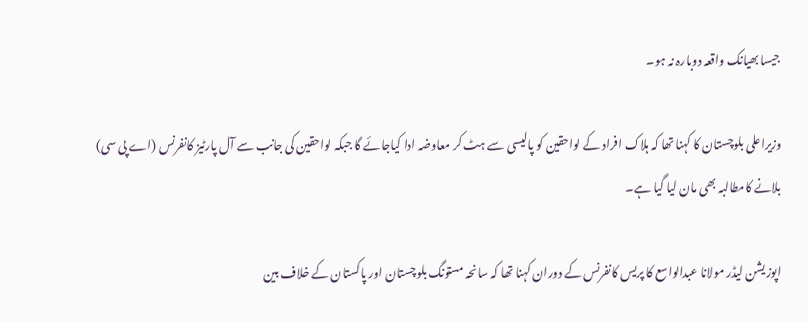جیسا بھیانک واقعہ دوبارہ نہ ہو۔

وزیراعلی بلوچستان کا کہنا تھا کہ ہلاک افراد کے لواحقین کو پالیسی سے ہٹ کر معاوضہ ادا کیاجائے گا جبکہ لواحقین کی جانب سے آل پارٹیز کانفرنس (اے پی سی) بلانے کامطالبہ بھی مان لیا گیا ہے۔

اپوزیشن لیڈر مولانا عبدالواسع کا پریس کانفرنس کے دوران کہنا تھا کہ سانحہ مستونگ بلوچستان اور پاکستان کے خلاف بین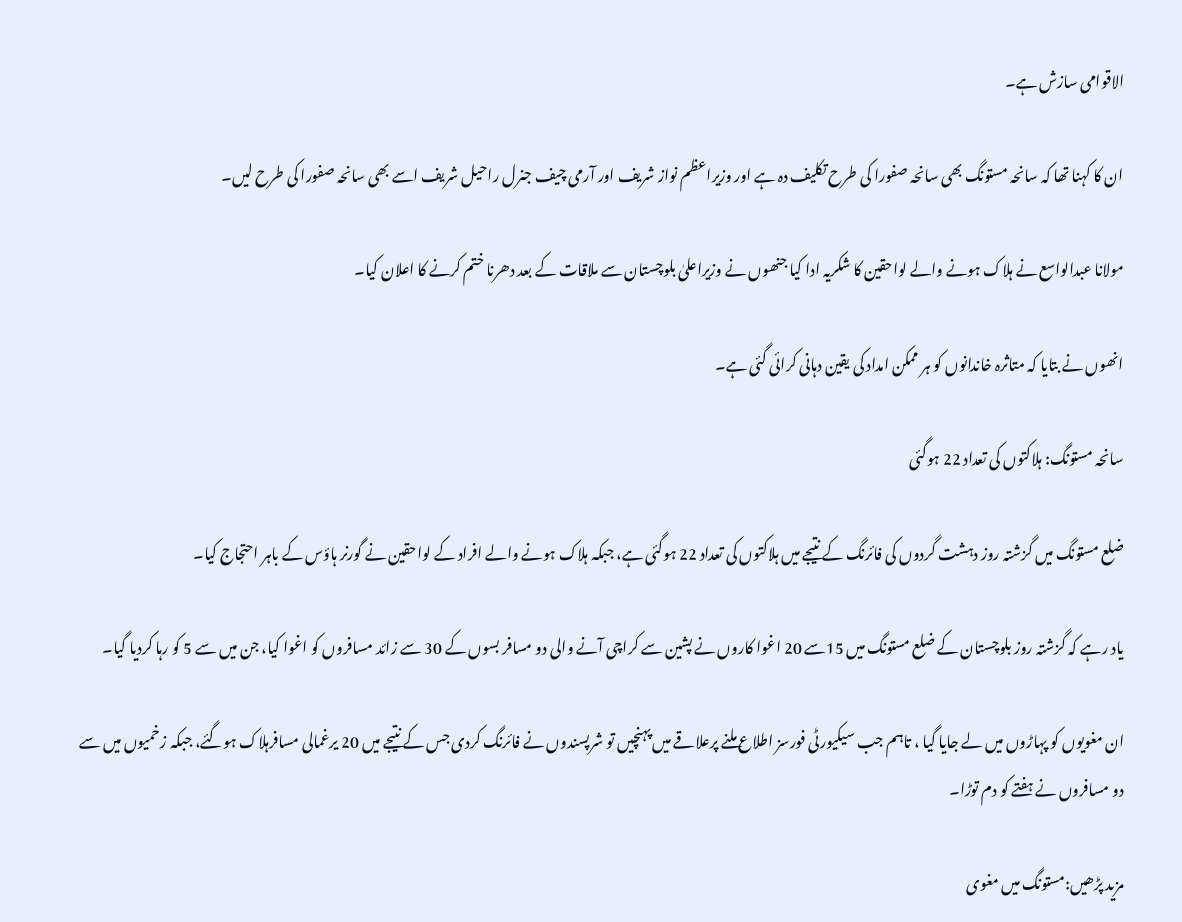الاقوامی سازش ہے۔

ان کا کہنا تھا کہ سانحہ مستونگ بھی سانحہ صفورا کی طرح تکلیف دہ ہے اور وزیراعظم نواز شریف اور آرمی چیف جنرل راحیل شریف اسے بھی سانحہ صفورا کی طرح لیں۔

مولانا عبدالواسع نے ہلاک ہونے والے لواحقین کا شکریہ ادا کیا جنھوں نے وزیراعلیٰ بلوچستان سے ملاقات کے بعد دھرنا ختم کرنے کا اعلان کیا۔

انھوں نے بتایا کہ متاثرہ خاندانوں کو ہر ممکن امداد کی یقین دہانی کرائی گئی ہے۔

سانحہ مستونگ: ہلاکتوں کی تعداد 22 ہوگئی

ضلع مستونگ میں گزشتہ روز دہشت گردوں کی فائرنگ کے نتیجے میں ہلاکتوں کی تعداد 22 ہوگئی ہے، جبکہ ہلاک ہونے والے افراد کے لواحقین نے گورنر ہاؤس کے باہر احتجاج کیا۔

یاد رہے کہ گزشتہ روز بلوچستان کے ضلع مستونگ میں 15سے 20 اغوا کاروں نے پشین سے کراچی آنے والی دو مسافر بسوں کے 30 سے زائد مسافروں کو اغوا کیا، جن میں سے 5 کو رہا کردیا گیا۔

ان مغویوں کو پہاڑوں میں لے جایا گیا ، تاہم جب سیکیورٹی فورسز اطلاع ملنے پرعلاقے میں پہنچیں تو شرپسندوں نے فائرنگ کردی جس کے نتیجے میں 20 یرغمالی مسافرہلاک ہوگئے، جبکہ زخمیوں میں سے دو مسافروں نے ہفتے کو دم توڑا۔

مزید پڑھیں:مستونگ میں مغوی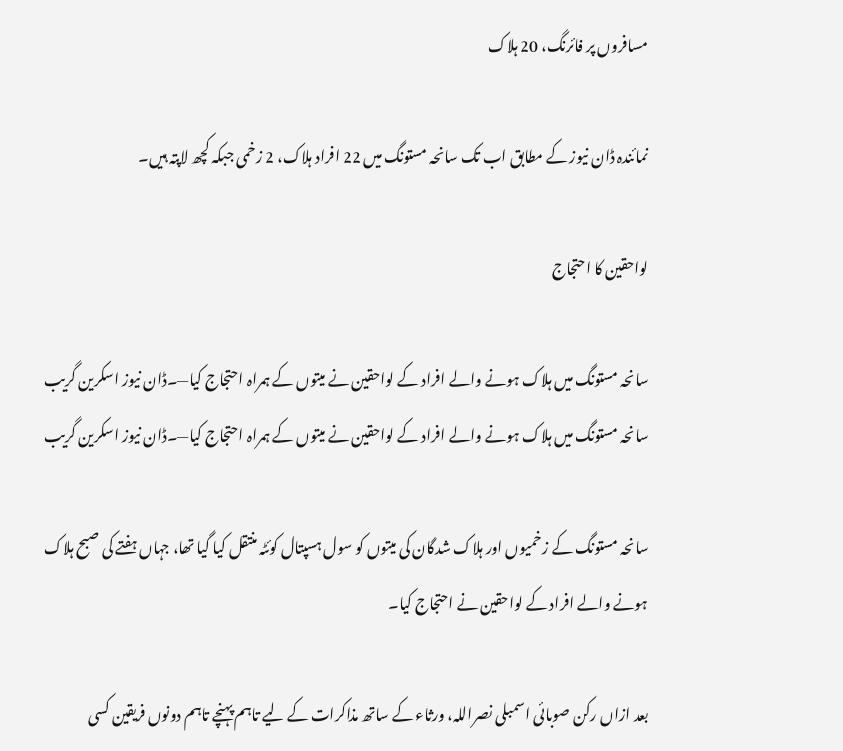مسافروں پر فائرنگ، 20 ہلاک

نمائندہ ڈان نیوز کے مطابق اب تک سانحہ مستونگ میں 22 افراد ہلاک، 2 زخمی جبکہ کچھ لاپتہ ہیں۔

لواحقین کا احتجاج

سانحہ مستونگ میں ہلاک ہونے والے افراد کے لواحقین نے میتوں کے ہمراہ احتجاج کیا—۔ڈان نیوز اسکرین گریب
سانحہ مستونگ میں ہلاک ہونے والے افراد کے لواحقین نے میتوں کے ہمراہ احتجاج کیا—۔ڈان نیوز اسکرین گریب

سانحہ مستونگ کے زخمیوں اور ہلاک شدگان کی میتوں کو سول ہسپتال کوئٹہ منتقل کیا گیا تھا، جہاں ہفتے کی صبح ہلاک ہونے والے افراد کے لواحقین نے احتجاج کیا۔

بعد ازاں رکن صوبائی اسمبلی نصراللہ، ورثاء کے ساتھ مذاکرات کے لیے تاہم پہنچے تاہم دونوں فریقین کسی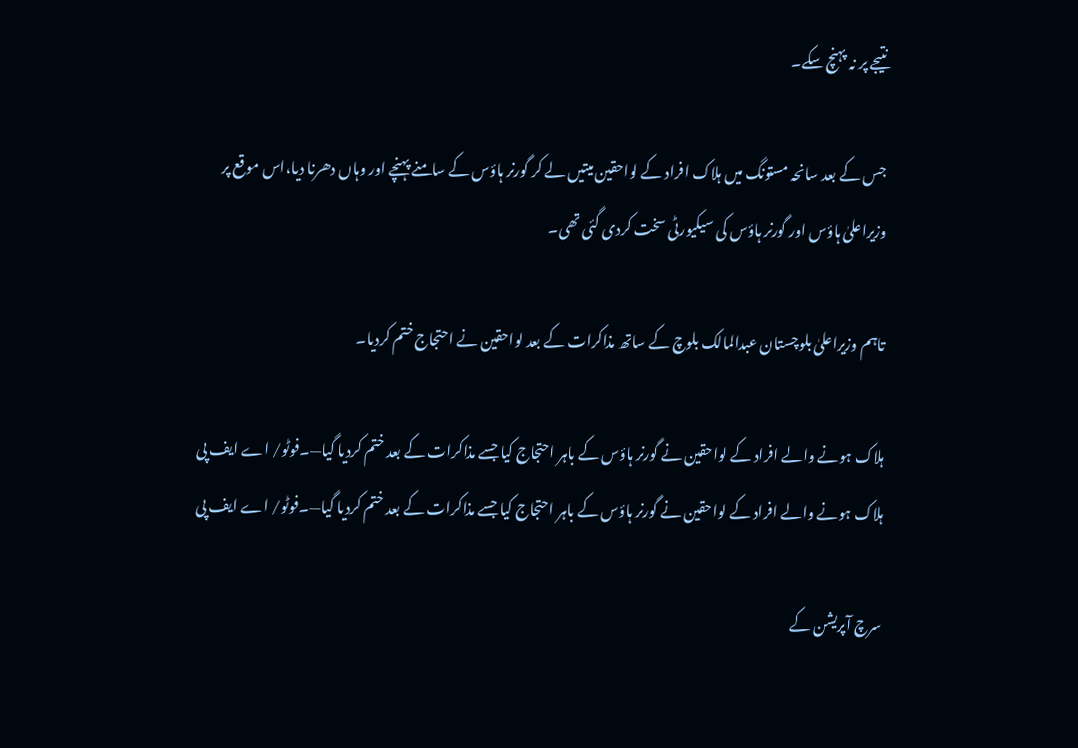نتیجے پر نہ پہنچ سکے۔

جس کے بعد سانحہ مستونگ میں ہلاک افراد کے لواحقین میتیں لے کر گورنر ہاؤس کے سامنے پہنچے اور وہاں دھرنا دیا،اس موقع پر وزیراعلیٰ ہاؤس اور گورنر ہاؤس کی سیکیورٹی سخت کردی گئی تھی۔

تاہم وزیراعلیٰ بلوچستان عبدالمالک بلوچ کے ساتھ مذاکرات کے بعد لواحقین نے احتجاج ختم کردیا۔

ہلاک ہونے والے افراد کے لواحقین نے گورنر ہاؤس کے باہر احتجاج کیا جسے مذاکرات کے بعد ختم کردیا گیا—۔فوٹو/ اے ایف پی
ہلاک ہونے والے افراد کے لواحقین نے گورنر ہاؤس کے باہر احتجاج کیا جسے مذاکرات کے بعد ختم کردیا گیا—۔فوٹو/ اے ایف پی

سرچ آپریشن کے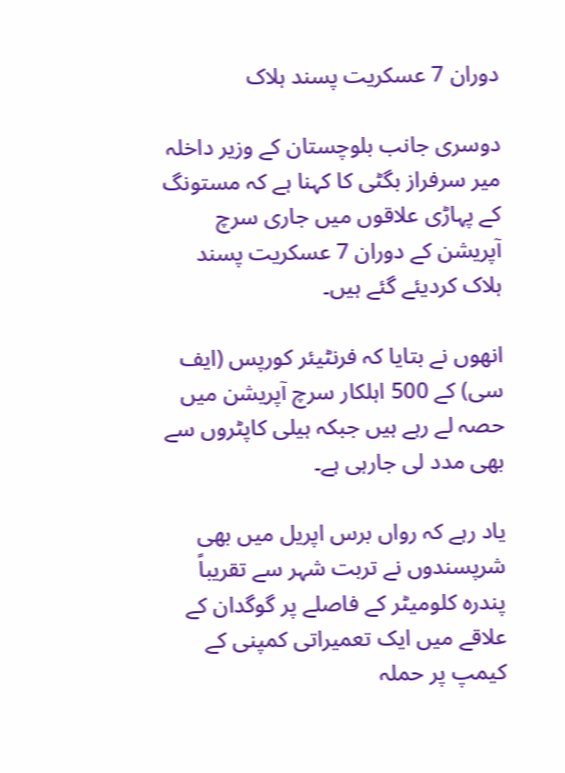دوران 7 عسکریت پسند ہلاک

دوسری جانب بلوچستان کے وزیر داخلہ میر سرفراز بگٹی کا کہنا ہے کہ مستونگ کے پہاڑی علاقوں میں جاری سرچ آپریشن کے دوران 7 عسکریت پسند ہلاک کردیئے گئے ہیں۔

انھوں نے بتایا کہ فرنٹیئر کورپس (ایف سی) کے 500 اہلکار سرچ آپریشن میں حصہ لے رہے ہیں جبکہ ہیلی کاپٹروں سے بھی مدد لی جارہی ہے۔

یاد رہے کہ رواں برس اپریل میں بھی شرپسندوں نے تربت شہر سے تقریباً پندرہ کلومیٹر کے فاصلے پر گوگدان کے علاقے میں ایک تعمیراتی کمپنی کے کیمپ پر حملہ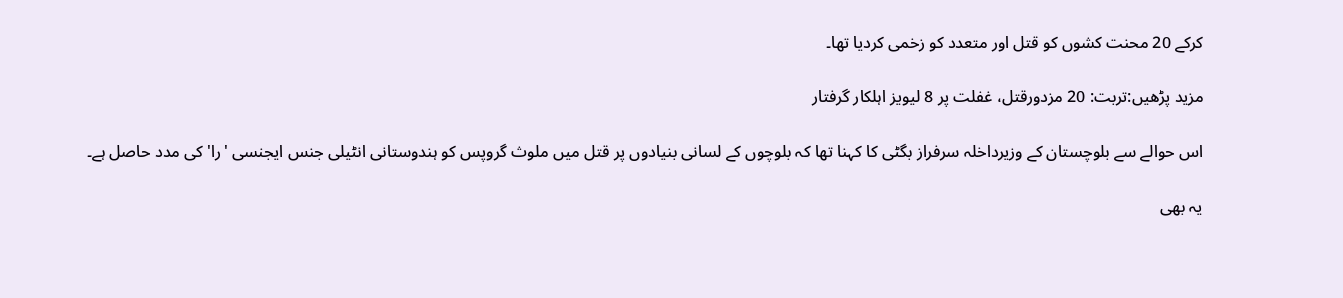کرکے 20 محنت کشوں کو قتل اور متعدد کو زخمی کردیا تھا۔

مزید پڑھیں:تربت: 20 مزدورقتل، غفلت پر 8 لیویز اہلکار گرفتار

اس حوالے سے بلوچستان کے وزیرداخلہ سرفراز بگٹی کا کہنا تھا کہ بلوچوں کے لسانی بنیادوں پر قتل میں ملوث گروپس کو ہندوستانی انٹیلی جنس ایجنسی 'را' کی مدد حاصل ہے۔

یہ بھی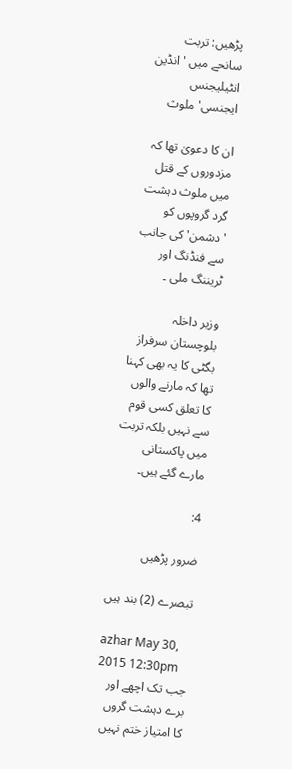پڑھیں: تربت سانحے میں 'انڈین انٹیلیجنس ایجنسی' ملوث

ان کا دعویٰ تھا کہ مزدوروں کے قتل میں ملوث دہشت گرد گروپوں کو 'دشمن' کی جانب سے فنڈنگ اور ٹریننگ ملی ۔

وزیر داخلہ بلوچستان سرفراز بگٹی کا یہ بھی کہنا تھا کہ مارنے والوں کا تعلق کسی قوم سے نہیں بلکہ تربت میں پاکستانی مارے گئے ہیں۔

4:

ضرور پڑھیں

تبصرے (2) بند ہیں

azhar May 30, 2015 12:30pm
جب تک اچھے اور برے دہشت گروں کا امتیاز ختم نہیں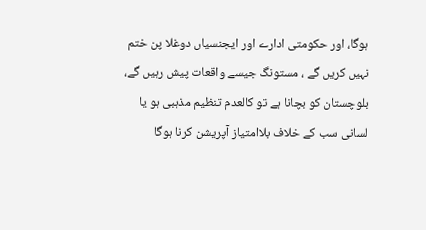ہوگا، اور حکومتی ادارے اور ایجنسیاں دوغلا پن ختم نہیں کریں گے ، مستونگ جیسے واقعات پیش رہیں گے، بلوچستان کو بچانا ہے تو کالعدم تنظیم مذہبی ہو یا لسانی سب کے خلاف بلاامتیاز آپریشن کرنا ہوگا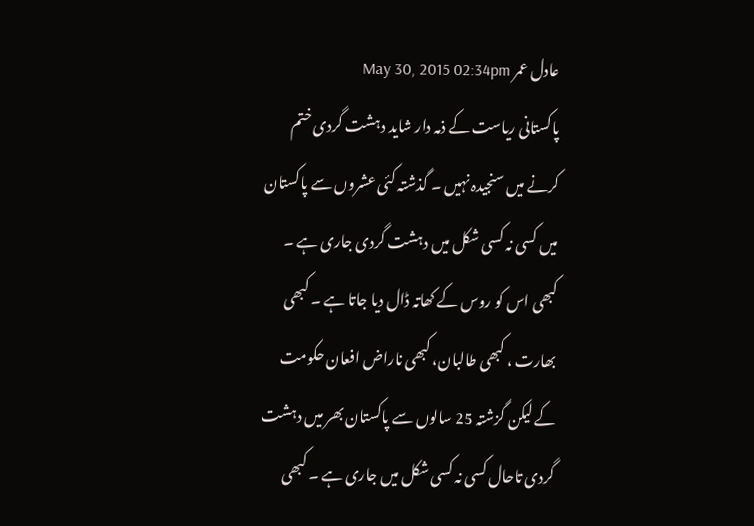عادل عمر May 30, 2015 02:34pm
پاکستانی ریاست کے ذمہ دار شاید دہشت گردی ختم کرنے میں سنجیدہ نہیں ۔ گذشتہ کئی عشروں سے پاکستان میں کسی نہ کسی شکل میں دہشت گردی جاری ہے ۔ کبھی اس کو روس کے کھاتہ ڈال دیا جاتا ہے ۔ کبھی بھارت ، کبھی طالبان، کبھی ناراض افعان حکومت کے لیکن گزشتہ 25 سالوں سے پاکستان بھر میں دہشت گردی تاحال کسی نہ کسی شکل میں جاری ہے ۔ کبھی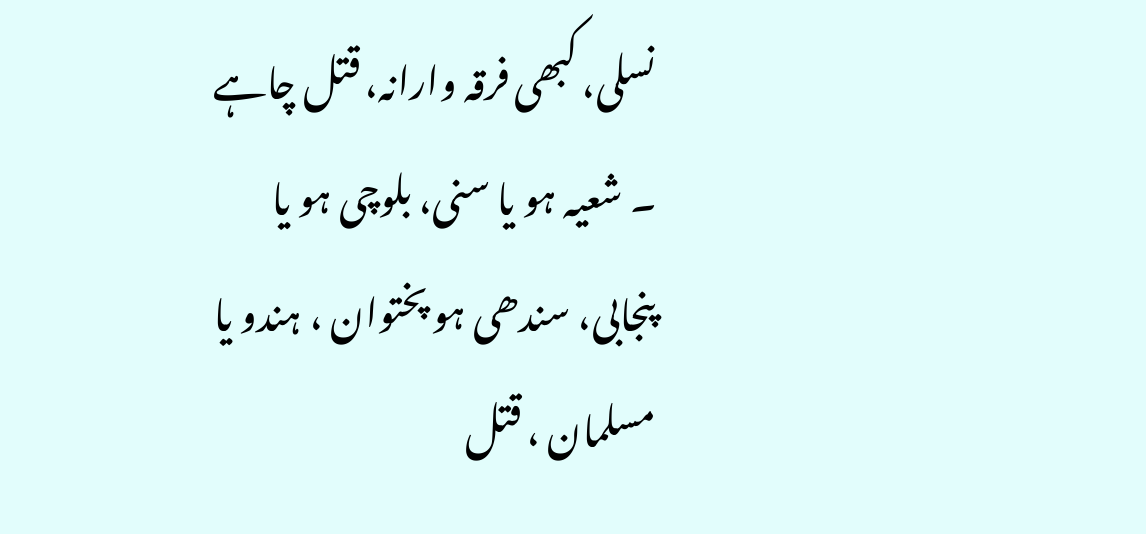نسلی، کبھی فرقہ وارانہ، قتل چاہے ۔ شعیہ ہو یا سنی، بلوچی ہو یا پنجابی، سندھی ہو پختوان ، ہندو یا مسلمان ، قتل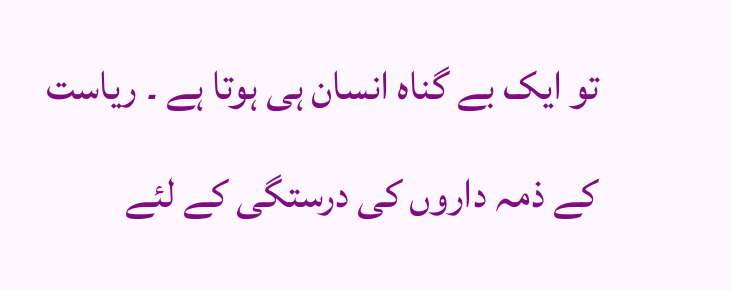تو ایک بے گناہ انسان ہی ہوتا ہے ۔ ریاست کے ذمہ داروں کی درستگی کے لئے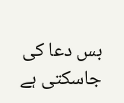بس دعا کی جاسکتی ہے